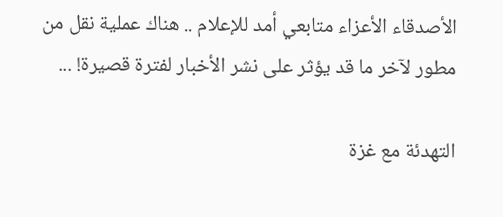الأصدقاء الأعزاء متابعي أمد للإعلام .. هناك عملية نقل من مطور لآخر ما قد يؤثر على نشر الأخبار لفترة قصيرة! ...

التهدئة مع غزة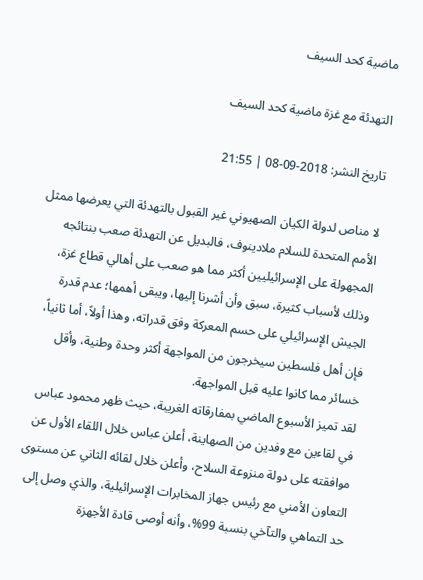ماضية كحد السيف

التهدئة مع غزة ماضية كحد السيف

تاريخ النشر: 2018-09-08 | 21:55

لا مناص لدولة الكيان الصهيوني غير القبول بالتهدئة التي يعرضها ممثل الأمم المتحدة للسلام ملادينوف، فالبديل عن التهدئة صعب بنتائجه المجهولة على الإسرائيليين أكثر مما هو صعب على أهالي قطاع غزة، وذلك لأسباب كثيرة، سبق وأن أشرنا إليها، ويبقى أهمها؛ عدم قدرة الجيش الإسرائيلي على حسم المعركة وفق قدراته، وهذا أولاً، أما ثانياً، فإن أهل فلسطين سيخرجون من المواجهة أكثر وحدة وطنية، وأقل خسائر مما كانوا عليه قبل المواجهة.
لقد تميز الأسبوع الماضي بمفارقاته الغريبة، حيث ظهر محمود عباس في لقاءين مع وفدين من الصهاينة، أعلن عباس خلال اللقاء الأول عن موافقته على دولة منزوعة السلاح، وأعلن خلال لقائه الثاني عن مستوى التعاون الأمني مع رئيس جهاز المخابرات الإسرائيلية، والذي وصل إلى حد التماهي والتآخي بنسبة 99%، وأنه أوصى قادة الأجهزة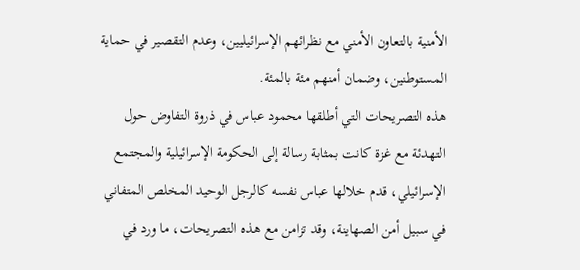الأمنية بالتعاون الأمني مع نظرائهم الإسرائيليين، وعدم التقصير في حماية المستوطنين، وضمان أمنهم مئة بالمئة.
هذه التصريحات التي أطلقها محمود عباس في ذروة التفاوض حول التهدئة مع غزة كانت بمثابة رسالة إلى الحكومة الإسرائيلية والمجتمع الإسرائيلي، قدم خلالها عباس نفسه كالرجل الوحيد المخلص المتفاني في سبيل أمن الصهاينة، وقد تزامن مع هذه التصريحات، ما ورد في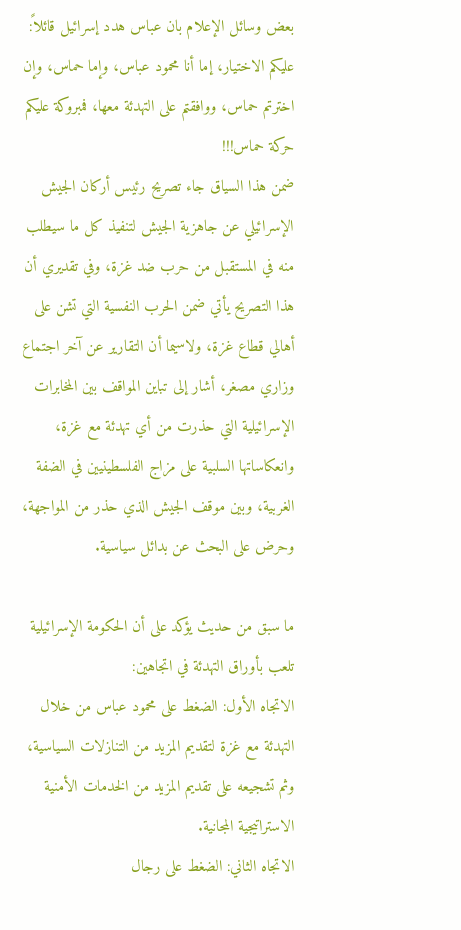بعض وسائل الإعلام بان عباس هدد إسرائيل قائلاً: عليكم الاختيار، إما أنا محمود عباس، وإما حماس، وإن اخترتم حماس، ووافقتم على التهدئة معها، فمبروكة عليكم حركة حماس!!!
ضمن هذا السياق جاء تصريح رئيس أركان الجيش الإسرائيلي عن جاهزية الجيش لتنفيذ كل ما سيطلب منه في المستقبل من حرب ضد غزة، وفي تقديري أن هذا التصريح يأتي ضمن الحرب النفسية التي تشن على أهالي قطاع غزة، ولاسيما أن التقارير عن آخر اجتماع وزاري مصغر، أشار إلى تباين المواقف بين المخابرات الإسرائيلية التي حذرت من أي تهدئة مع غزة، وانعكاساتها السلبية على مزاج الفلسطينيين في الضفة الغربية، وبين موقف الجيش الذي حذر من المواجهة، وحرض على البحث عن بدائل سياسية.

ما سبق من حديث يؤكد على أن الحكومة الإسرائيلية تلعب بأوراق التهدئة في اتجاهين:
الاتجاه الأول: الضغط على محمود عباس من خلال التهدئة مع غزة لتقديم المزيد من التنازلات السياسية، وثم تشجيعه على تقديم المزيد من الخدمات الأمنية الاستراتيجية المجانية.
الاتجاه الثاني: الضغط على رجال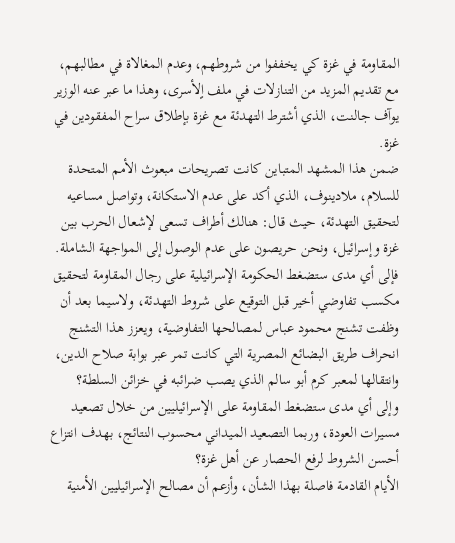المقاومة في غزة كي يخففوا من شروطهم، وعدم المغالاة في مطالبهم، مع تقديم المزيد من التنازلات في ملف اٍلأسرى، وهذا ما عبر عنه الوزير يوآف جالنت، الذي أشترط التهدئة مع غزة بإطلاق سراح المفقودين في غزة.
ضمن هذا المشهد المتباين كانت تصريحات مبعوث الأمم المتحدة للسلام، ملادينوف، الذي أكد على عدم الاستكانة، وتواصل مساعيه لتحقيق التهدئة، حيث قال: هنالك أطراف تسعى لإشعال الحرب بين غزة وإسرائيل، ونحن حريصون على عدم الوصول إلى المواجهة الشاملة.
فإلى أي مدى ستضغط الحكومة الإسرائيلية على رجال المقاومة لتحقيق مكسب تفاوضي أخير قبل التوقيع على شروط التهدئة، ولاسيما بعد أن وظفت تشنج محمود عباس لمصالحها التفاوضية، ويعزز هذا التشنج انحراف طريق البضائع المصرية التي كانت تمر عبر بوابة صلاح الدين، وانتقالها لمعبر كرم أبو سالم الذي يصب ضرائبه في خزائن السلطة؟
وإلى أي مدى ستضغط المقاومة على الإسرائيليين من خلال تصعيد مسيرات العودة، وربما التصعيد الميداني محسوب النتائج، بهدف انتزاع أحسن الشروط لرفع الحصار عن أهل غزة؟
الأيام القادمة فاصلة بهذا الشأن، وأزعم أن مصالح الإسرائيليين الأمنية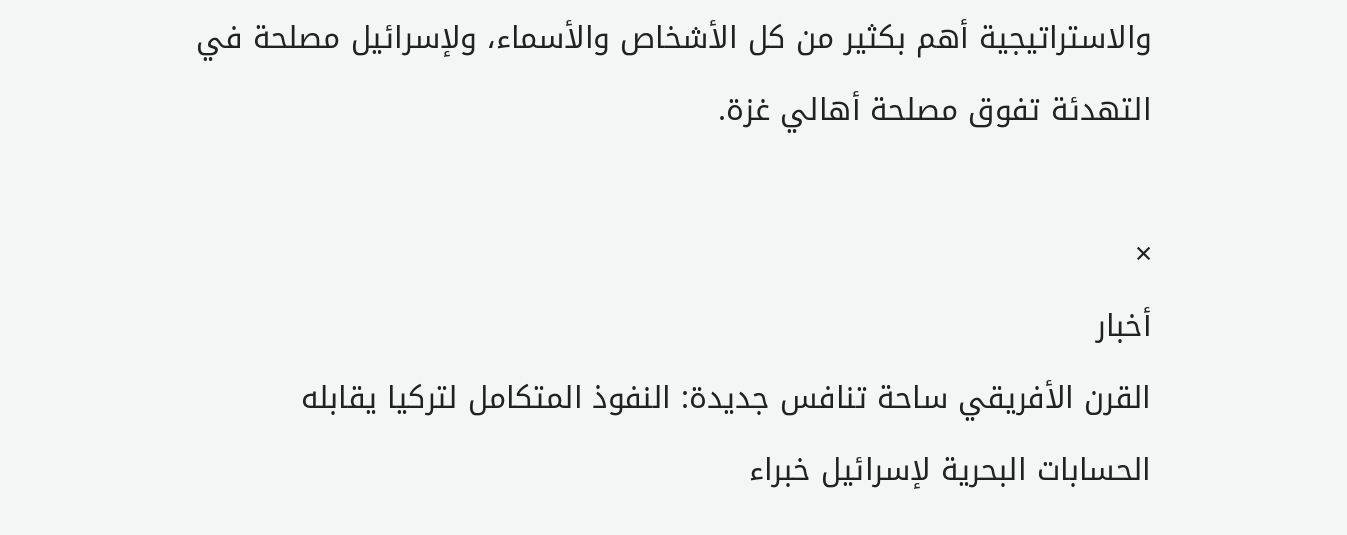والاستراتيجية أهم بكثير من كل الأشخاص والأسماء، ولإسرائيل مصلحة في التهدئة تفوق مصلحة أهالي غزة.

×
أخبار
القرن الأفريقي ساحة تنافس جديدة: النفوذ المتكامل لتركيا يقابله الحسابات البحرية لإسرائيل خبراء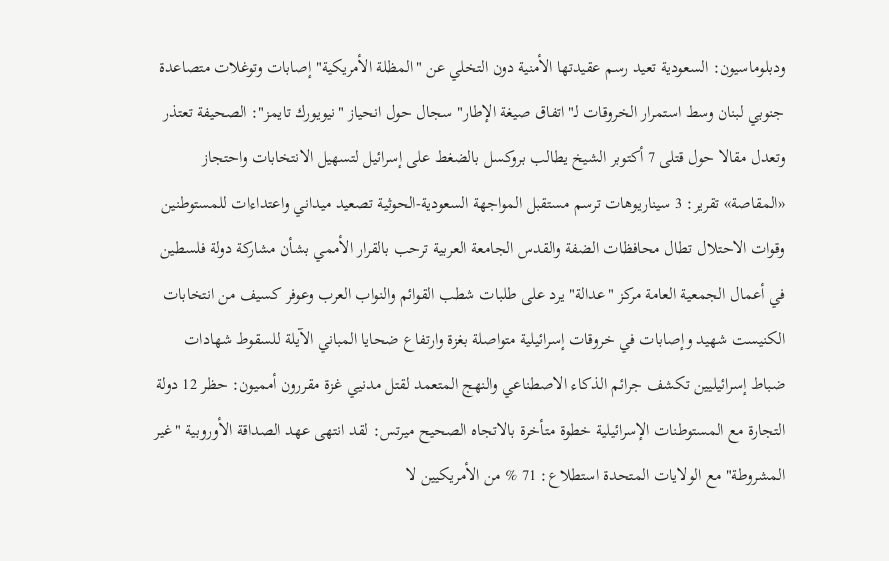ودبلوماسيون: السعودية تعيد رسم عقيدتها الأمنية دون التخلي عن "المظلة الأمريكية" إصابات وتوغلات متصاعدة جنوبي لبنان وسط استمرار الخروقات لـ"اتفاق صيغة الإطار" سجال حول انحياز "نيويورك تايمز": الصحيفة تعتذر وتعدل مقالا حول قتلى 7 أكتوبر الشيخ يطالب بروكسل بالضغط على إسرائيل لتسهيل الانتخابات واحتجاز «المقاصة» تقرير: 3 سيناريوهات ترسم مستقبل المواجهة السعودية-الحوثية تصعيد ميداني واعتداءات للمستوطنين وقوات الاحتلال تطال محافظات الضفة والقدس الجامعة العربية ترحب بالقرار الأممي بشأن مشاركة دولة فلسطين في أعمال الجمعية العامة مركز "عدالة" يرد على طلبات شطب القوائم والنواب العرب وعوفر كسيف من انتخابات الكنيست شهيد وإصابات في خروقات إسرائيلية متواصلة بغزة وارتفاع ضحايا المباني الآيلة للسقوط شهادات ضباط إسرائيليين تكشف جرائم الذكاء الاصطناعي والنهج المتعمد لقتل مدنيي غزة مقررون أمميون: حظر 12 دولة التجارة مع المستوطنات الإسرائيلية خطوة متأخرة بالاتجاه الصحيح ميرتس: لقد انتهى عهد الصداقة الأوروبية "غير المشروطة" مع الولايات المتحدة استطلاع: 71 % من الأمريكيين لا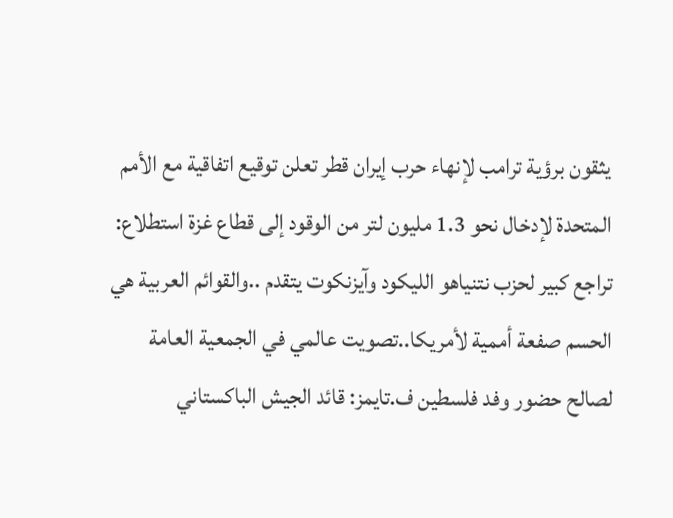يثقون برؤية ترامب لإنهاء حرب إيران قطر تعلن توقيع اتفاقية مع الأمم المتحدة لإدخال نحو 1.3 مليون لتر من الوقود إلى قطاع غزة استطلاع: تراجع كبير لحزب نتنياهو الليكود وآيزنكوت يتقدم ..والقوائم العربية هي الحسم صفعة أممية لأمريكا..تصويت عالمي في الجمعية العامة لصالح حضور وفد فلسطين ف.تايمز: قائد الجيش الباكستاني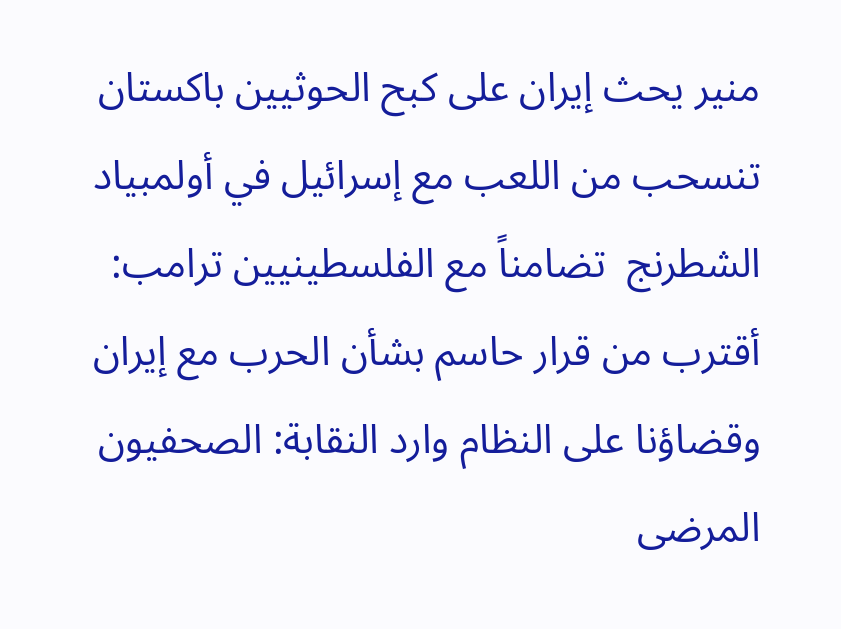منير يحث إيران على كبح الحوثيين باكستان تنسحب من اللعب مع إسرائيل في أولمبياد الشطرنج  تضامناً مع الفلسطينيين ترامب: أقترب من قرار حاسم بشأن الحرب مع إيران وقضاؤنا على النظام وارد النقابة: الصحفيون المرضى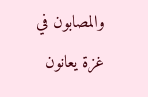والمصابون في غزة يعانون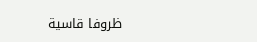ظروفا قاسية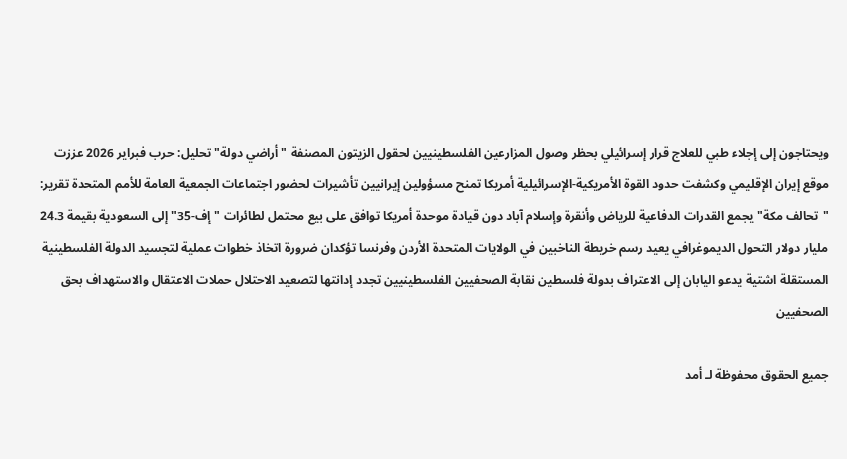ويحتاجون إلى إجلاء طبي للعلاج قرار إسرائيلي بحظر وصول المزارعين الفلسطينيين لحقول الزيتون المصنفة "أراضي دولة" تحليل: حرب فبراير 2026 عززت موقع إيران الإقليمي وكشفت حدود القوة الأمريكية-الإسرائيلية أمريكا تمنح مسؤولين إيرانيين تأشيرات لحضور اجتماعات الجمعية العامة للأمم المتحدة تقرير: "تحالف مكة" يجمع القدرات الدفاعية للرياض وأنقرة وإسلام آباد دون قيادة موحدة أمريكا توافق على بيع محتمل لطائرات "إف-35" إلى السعودية بقيمة 24.3 مليار دولار التحول الديموغرافي يعيد رسم خريطة الناخبين في الولايات المتحدة الأردن وفرنسا تؤكدان ضرورة اتخاذ خطوات عملية لتجسيد الدولة الفلسطينية المستقلة اشتية يدعو اليابان إلى الاعتراف بدولة فلسطين نقابة الصحفيين الفلسطينيين تجدد إدانتها لتصعيد الاحتلال حملات الاعتقال والاستهداف بحق الصحفيين

جميع الحقوق محفوظة لـ أمد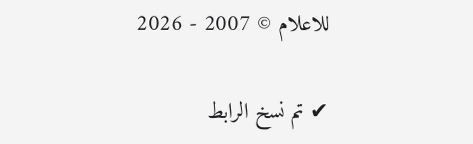للاعلام © 2007 - 2026

✔ تم نسخ الرابط